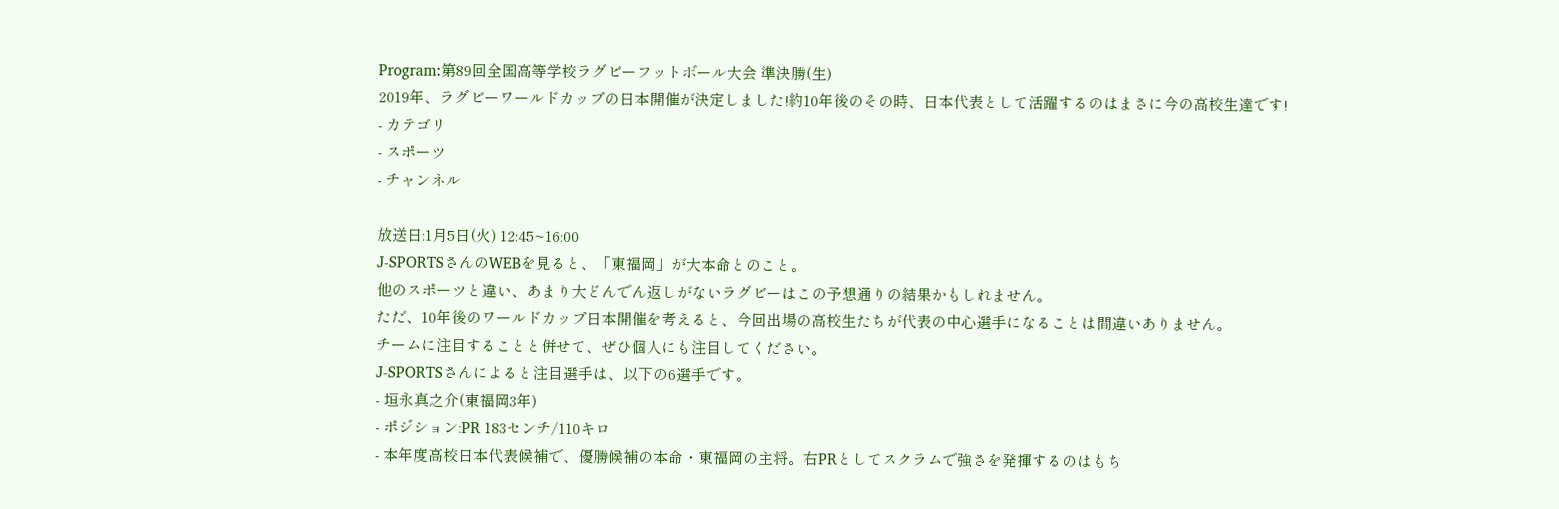Program:第89回全国高等学校ラグビーフットボール大会 準決勝(生)
2019年、ラグビーワールドカップの日本開催が決定しました!約10年後のその時、日本代表として活躍するのはまさに今の高校生達です!
- カテゴリ
- スポーツ
- チャンネル

放送日:1月5日(火) 12:45~16:00
J-SPORTSさんのWEBを見ると、「東福岡」が大本命とのこと。
他のスポーツと違い、あまり大どんでん返しがないラグビーはこの予想通りの結果かもしれません。
ただ、10年後のワールドカップ日本開催を考えると、今回出場の高校生たちが代表の中心選手になることは間違いありません。
チームに注目することと併せて、ぜひ個人にも注目してください。
J-SPORTSさんによると注目選手は、以下の6選手です。
- 垣永真之介(東福岡3年)
- ポジション:PR 183センチ/110キロ
- 本年度高校日本代表候補で、優勝候補の本命・東福岡の主将。右PRとしてスクラムで強さを発揮するのはもち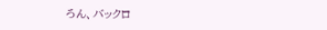ろん、バックロ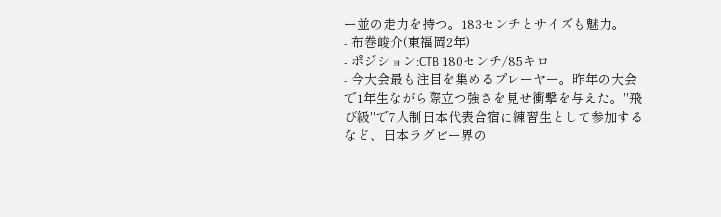ー並の走力を持つ。183センチとサイズも魅力。
- 布巻峻介(東福岡2年)
- ポジション:CTB 180センチ/85キロ
- 今大会最も注目を集めるプレーヤー。昨年の大会で1年生ながら際立つ強さを見せ衝撃を与えた。"飛び級"で7人制日本代表合宿に練習生として参加するなど、日本ラグビー界の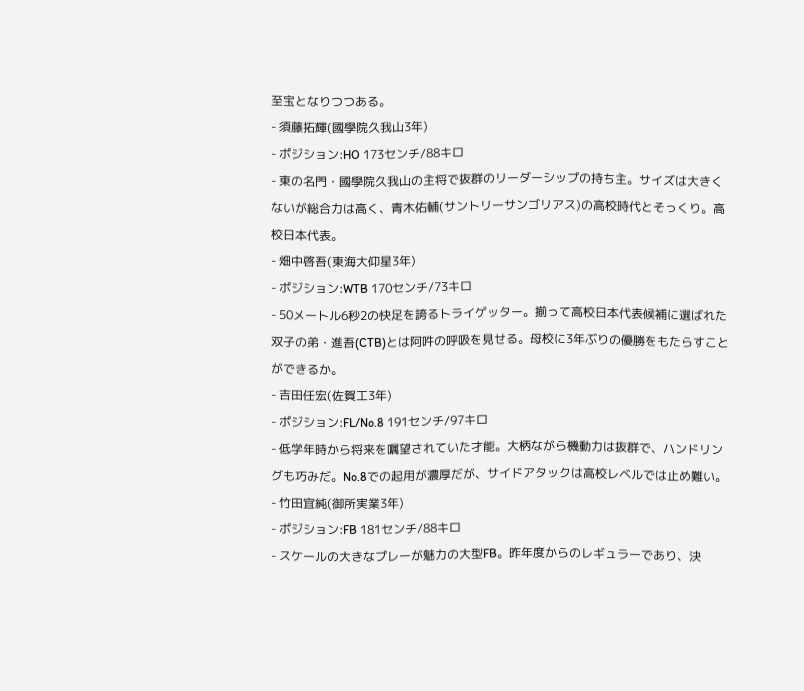至宝となりつつある。
- 須藤拓輝(國學院久我山3年)
- ポジション:HO 173センチ/88キロ
- 東の名門・國學院久我山の主将で抜群のリーダーシップの持ち主。サイズは大きくないが総合力は高く、青木佑輔(サントリーサンゴリアス)の高校時代とそっくり。高校日本代表。
- 畑中啓吾(東海大仰星3年)
- ポジション:WTB 170センチ/73キロ
- 50メートル6秒2の快足を誇るトライゲッター。揃って高校日本代表候補に選ばれた双子の弟・進吾(CTB)とは阿吽の呼吸を見せる。母校に3年ぶりの優勝をもたらすことができるか。
- 吉田任宏(佐賀工3年)
- ポジション:FL/No.8 191センチ/97キロ
- 低学年時から将来を嘱望されていた才能。大柄ながら機動力は抜群で、ハンドリングも巧みだ。No.8での起用が濃厚だが、サイドアタックは高校レベルでは止め難い。
- 竹田宜純(御所実業3年)
- ポジション:FB 181センチ/88キロ
- スケールの大きなプレーが魅力の大型FB。昨年度からのレギュラーであり、決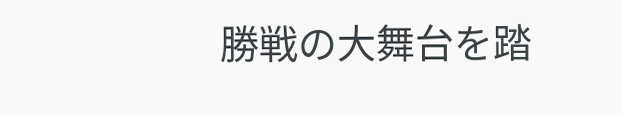勝戦の大舞台を踏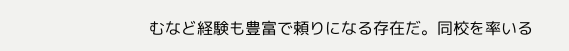むなど経験も豊富で頼りになる存在だ。同校を率いる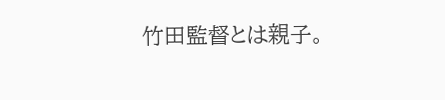竹田監督とは親子。